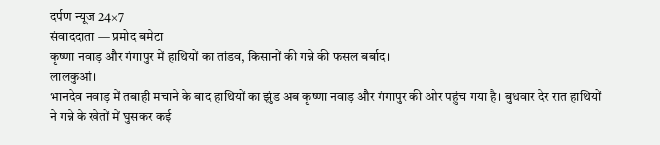दर्पण न्यूज 24×7
संवाददाता — प्रमोद बमेटा
कृष्णा नवाड़ और गंगापुर में हाथियों का तांडव, किसानों की गन्ने की फसल बर्बाद।
लालकुआं।
भानदेव नवाड़ में तबाही मचाने के बाद हाथियों का झुंड अब कृष्णा नवाड़ और गंगापुर की ओर पहुंच गया है। बुधवार देर रात हाथियों ने गन्ने के खेतों में घुसकर कई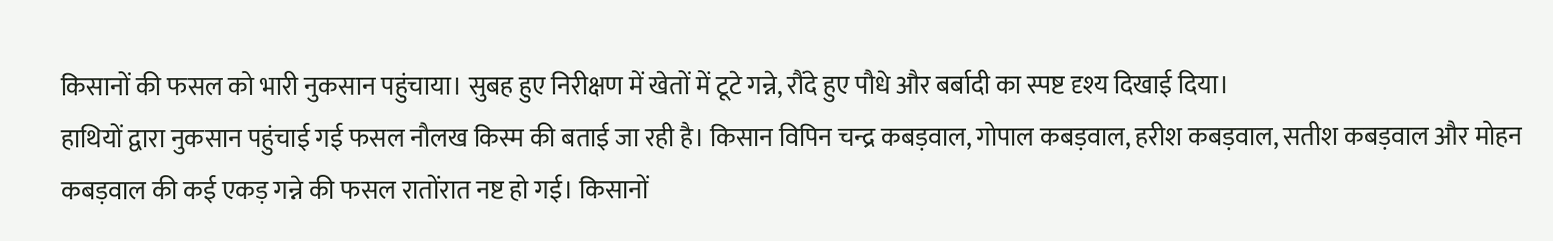किसानों की फसल को भारी नुकसान पहुंचाया। सुबह हुए निरीक्षण में खेतों में टूटे गन्ने, रौंदे हुए पौधे और बर्बादी का स्पष्ट दृश्य दिखाई दिया।
हाथियों द्वारा नुकसान पहुंचाई गई फसल नौलख किस्म की बताई जा रही है। किसान विपिन चन्द्र कबड़वाल, गोपाल कबड़वाल, हरीश कबड़वाल, सतीश कबड़वाल और मोहन कबड़वाल की कई एकड़ गन्ने की फसल रातोंरात नष्ट हो गई। किसानों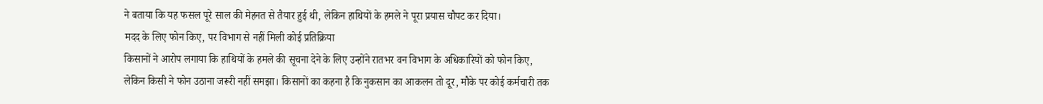ने बताया कि यह फसल पूरे साल की मेहनत से तैयार हुई थी, लेकिन हाथियों के हमले ने पूरा प्रयास चौपट कर दिया।
मदद के लिए फोन किए, पर विभाग से नहीं मिली कोई प्रतिक्रिया
किसानों ने आरोप लगाया कि हाथियों के हमले की सूचना देने के लिए उन्होंने रातभर वन विभाग के अधिकारियों को फोन किए, लेकिन किसी ने फोन उठाना जरूरी नहीं समझा। किसानों का कहना है कि नुकसान का आकलन तो दूर, मौके पर कोई कर्मचारी तक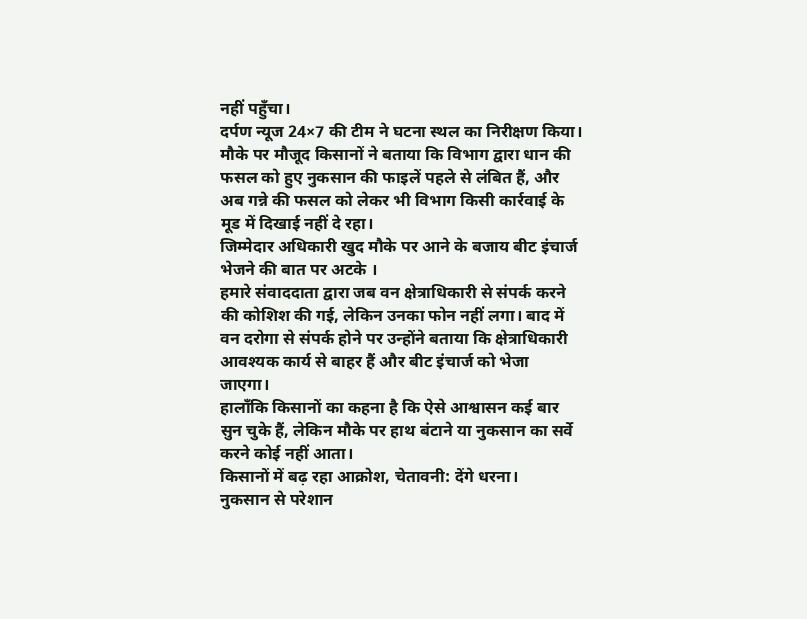नहीं पहुँचा।
दर्पण न्यूज 24×7 की टीम ने घटना स्थल का निरीक्षण किया। मौके पर मौजूद किसानों ने बताया कि विभाग द्वारा धान की फसल को हुए नुकसान की फाइलें पहले से लंबित हैं, और अब गन्ने की फसल को लेकर भी विभाग किसी कार्रवाई के मूड में दिखाई नहीं दे रहा।
जिम्मेदार अधिकारी खुद मौके पर आने के बजाय बीट इंचार्ज भेजने की बात पर अटके ।
हमारे संवाददाता द्वारा जब वन क्षेत्राधिकारी से संपर्क करने की कोशिश की गई, लेकिन उनका फोन नहीं लगा। बाद में वन दरोगा से संपर्क होने पर उन्होंने बताया कि क्षेत्राधिकारी आवश्यक कार्य से बाहर हैं और बीट इंचार्ज को भेजा जाएगा।
हालाँकि किसानों का कहना है कि ऐसे आश्वासन कई बार सुन चुके हैं, लेकिन मौके पर हाथ बंटाने या नुकसान का सर्वे करने कोई नहीं आता।
किसानों में बढ़ रहा आक्रोश, चेतावनी: देंगे धरना।
नुकसान से परेशान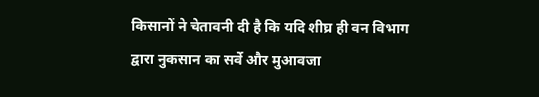किसानों ने चेतावनी दी है कि यदि शीघ्र ही वन विभाग द्वारा नुकसान का सर्वे और मुआवजा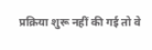प्रक्रिया शुरू नहीं की गई तो वे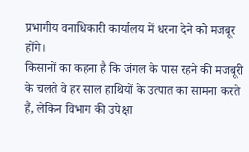प्रभागीय वनाधिकारी कार्यालय में धरना देने को मजबूर होंगे।
किसानों का कहना है कि जंगल के पास रहने की मजबूरी के चलते वे हर साल हाथियों के उत्पात का सामना करते हैं, लेकिन विभाग की उपेक्षा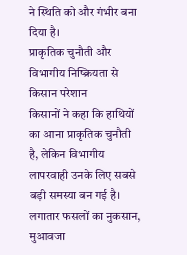ने स्थिति को और गंभीर बना दिया है।
प्राकृतिक चुनौती और विभागीय निष्क्रियता से किसान परेशान
किसानों ने कहा कि हाथियों का आना प्राकृतिक चुनौती है, लेकिन विभागीय लापरवाही उनके लिए सबसे बड़ी समस्या बन गई है। लगातार फसलों का नुकसान, मुआवजा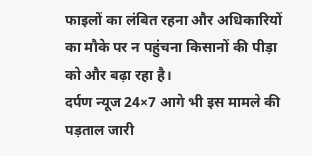फाइलों का लंबित रहना और अधिकारियों का मौके पर न पहुंचना किसानों की पीड़ा को और बढ़ा रहा है।
दर्पण न्यूज 24×7 आगे भी इस मामले की पड़ताल जारी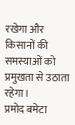रखेगा और किसानों की समस्याओं को प्रमुखता से उठाता रहेगा।
प्रमोद बमेटा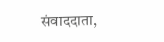संवाददाता,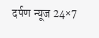दर्पण न्यूज 24×7